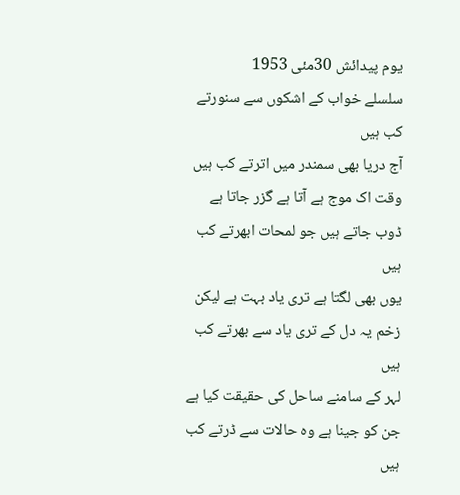یوم پیدائش 30مئی 1953
سلسلے خواب کے اشکوں سے سنورتے کب ہیں
آج دریا بھی سمندر میں اترتے کب ہیں
وقت اک موج ہے آتا ہے گزر جاتا ہے
ڈوب جاتے ہیں جو لمحات ابھرتے کب ہیں
یوں بھی لگتا ہے تری یاد بہت ہے لیکن
زخم یہ دل کے تری یاد سے بھرتے کب ہیں
لہر کے سامنے ساحل کی حقیقت کیا ہے
جن کو جینا ہے وہ حالات سے ڈرتے کب ہیں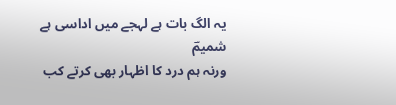یہ الگ بات ہے لہجے میں اداسی ہے شمیمؔ
ورنہ ہم درد کا اظہار بھی کرتے کب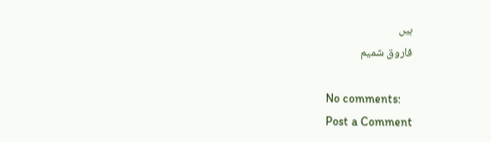ہیں
فاروق شمیم

No comments:
Post a Comment